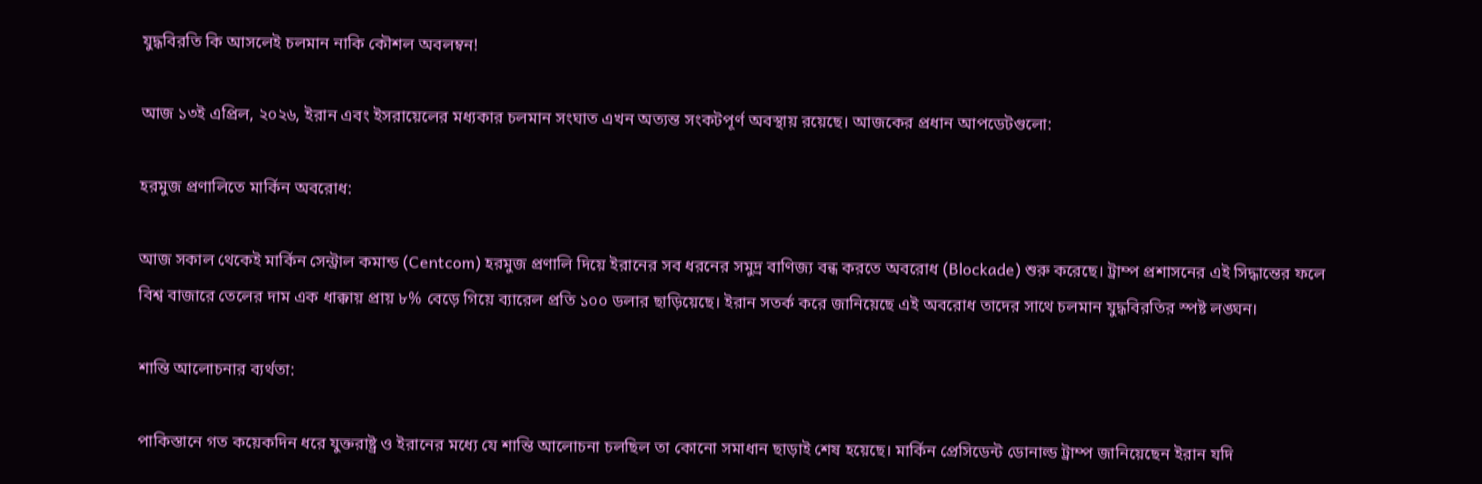যুদ্ধবিরতি কি আসলেই চলমান নাকি কৌশল অবলম্বন!

আজ ১৩ই এপ্রিল, ২০২৬, ইরান এবং ইসরায়েলের মধ্যকার চলমান সংঘাত এখন অত্যন্ত সংকটপূর্ণ অবস্থায় রয়েছে। আজকের প্রধান আপডেটগুলো:

হরমুজ প্রণালিতে মার্কিন অবরোধ:

আজ সকাল থেকেই মার্কিন সেন্ট্রাল কমান্ড (Centcom) হরমুজ প্রণালি দিয়ে ইরানের সব ধরনের সমুদ্র বাণিজ্য বন্ধ করতে অবরোধ (Blockade) শুরু করেছে। ট্রাম্প প্রশাসনের এই সিদ্ধান্তের ফলে বিশ্ব বাজারে তেলের দাম এক ধাক্কায় প্রায় ৮% বেড়ে গিয়ে ব্যারেল প্রতি ১০০ ডলার ছাড়িয়েছে। ইরান সতর্ক করে জানিয়েছে এই অবরোধ তাদের সাথে চলমান যুদ্ধবিরতির স্পষ্ট লঙ্ঘন।

শান্তি আলোচনার ব্যর্থতা:

পাকিস্তানে গত কয়েকদিন ধরে যুক্তরাষ্ট্র ও ইরানের মধ্যে যে শান্তি আলোচনা চলছিল তা কোনো সমাধান ছাড়াই শেষ হয়েছে। মার্কিন প্রেসিডেন্ট ডোনাল্ড ট্রাম্প জানিয়েছেন ইরান যদি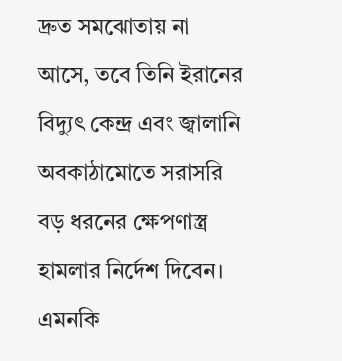দ্রুত সমঝোতায় না আসে, তবে তিনি ইরানের বিদ্যুৎ কেন্দ্র এবং জ্বালানি অবকাঠামোতে সরাসরি বড় ধরনের ক্ষেপণাস্ত্র হামলার নির্দেশ দিবেন। এমনকি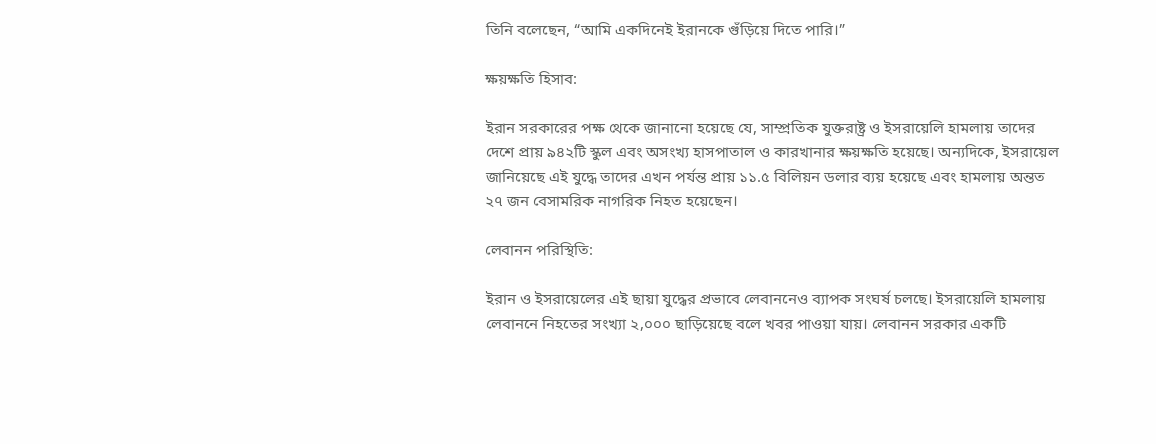তিনি বলেছেন, “আমি একদিনেই ইরানকে গুঁড়িয়ে দিতে পারি।”

ক্ষয়ক্ষতি হিসাব:

ইরান সরকারের পক্ষ থেকে জানানো হয়েছে যে, সাম্প্রতিক যুক্তরাষ্ট্র ও ইসরায়েলি হামলায় তাদের দেশে প্রায় ৯৪২টি স্কুল এবং অসংখ্য হাসপাতাল ও কারখানার ক্ষয়ক্ষতি হয়েছে। অন্যদিকে, ইসরায়েল জানিয়েছে এই যুদ্ধে তাদের এখন পর্যন্ত প্রায় ১১.৫ বিলিয়ন ডলার ব্যয় হয়েছে এবং হামলায় অন্তত ২৭ জন বেসামরিক নাগরিক নিহত হয়েছেন।

লেবানন পরিস্থিতি:

ইরান ও ইসরায়েলের এই ছায়া যুদ্ধের প্রভাবে লেবাননেও ব্যাপক সংঘর্ষ চলছে। ইসরায়েলি হামলায় লেবাননে নিহতের সংখ্যা ২,০০০ ছাড়িয়েছে বলে খবর পাওয়া যায়। লেবানন সরকার একটি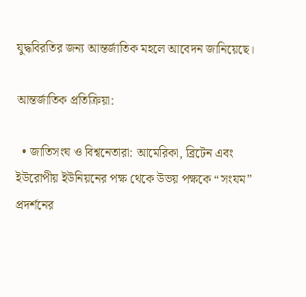যুদ্ধবিরতির জন্য আন্তর্জাতিক মহলে আবেদন জানিয়েছে।

আন্তর্জাতিক প্রতিক্রিয়া:

  • জাতিসংঘ ও বিশ্বনেতারা: আমেরিকা, ব্রিটেন এবং ইউরোপীয় ইউনিয়নের পক্ষ থেকে উভয় পক্ষকে “সংযম” প্রদর্শনের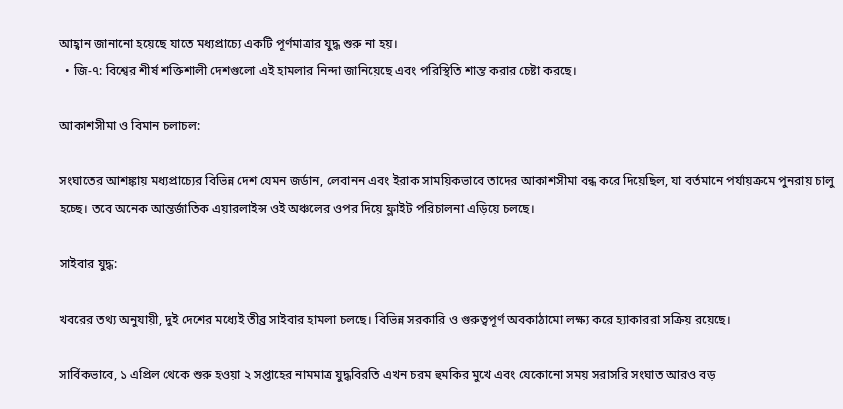আহ্বান জানানো হয়েছে যাতে মধ্যপ্রাচ্যে একটি পূর্ণমাত্রার যুদ্ধ শুরু না হয়।
  • জি-৭: বিশ্বের শীর্ষ শক্তিশালী দেশগুলো এই হামলার নিন্দা জানিয়েছে এবং পরিস্থিতি শান্ত করার চেষ্টা করছে।

আকাশসীমা ও বিমান চলাচল:

সংঘাতের আশঙ্কায় মধ্যপ্রাচ্যের বিভিন্ন দেশ যেমন জর্ডান, লেবানন এবং ইরাক সাময়িকভাবে তাদের আকাশসীমা বন্ধ করে দিয়েছিল, যা বর্তমানে পর্যায়ক্রমে পুনরায় চালু হচ্ছে। তবে অনেক আন্তর্জাতিক এয়ারলাইন্স ওই অঞ্চলের ওপর দিয়ে ফ্লাইট পরিচালনা এড়িয়ে চলছে।

সাইবার যুদ্ধ:

খবরের তথ্য অনুযায়ী, দুই দেশের মধ্যেই তীব্র সাইবার হামলা চলছে। বিভিন্ন সরকারি ও গুরুত্বপূর্ণ অবকাঠামো লক্ষ্য করে হ্যাকাররা সক্রিয় রয়েছে।

সার্বিকভাবে, ১ এপ্রিল থেকে শুরু হওয়া ২ সপ্তাহের নামমাত্র যুদ্ধবিরতি এখন চরম হুমকির মুখে এবং যেকোনো সময় সরাসরি সংঘাত আরও বড়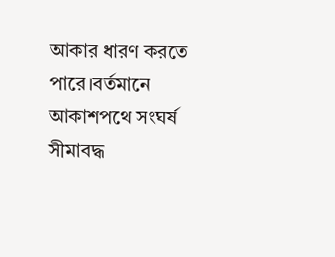আকার ধারণ করতে পারে।বর্তমানে আকাশপথে সংঘর্ষ সীমাবদ্ধ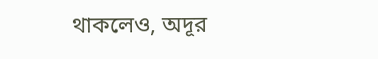থাকলেও, অদূর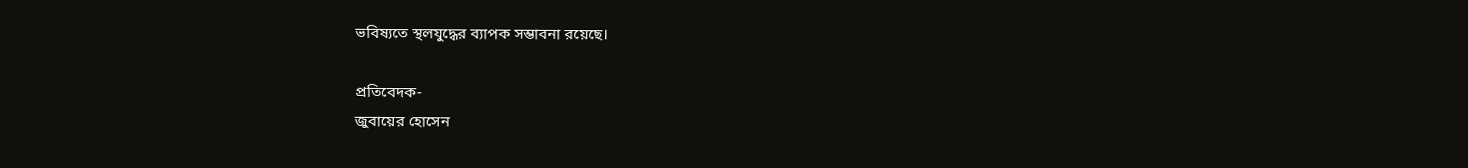ভবিষ্যতে স্থলযুদ্ধের ব্যাপক সম্ভাবনা রয়েছে।

প্রতিবেদক-
জুবায়ের হোসেন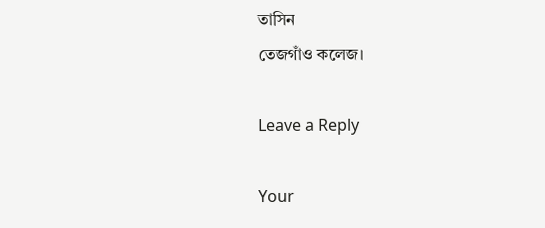তাসিন
তেজগাঁও কলেজ।

Leave a Reply

Your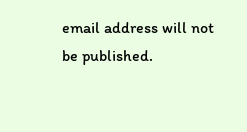email address will not be published.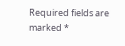Required fields are marked *